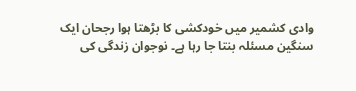وادی کشمیر میں خودکشی کا بڑھتا ہوا رجحان ایک سنگین مسئلہ بنتا جا رہا ہے۔ نوجوان زندگی کی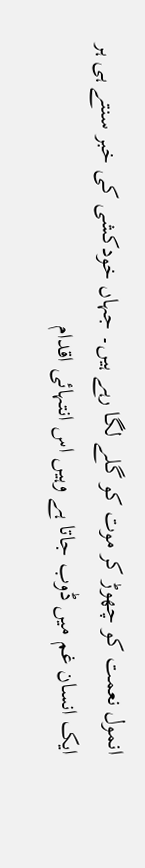انمول نعمت کو چھوڑ کر موت کو گلے لگا رہے ہیں۔ جہاں خودکشی کی خبر سنتے ہی ہر ایک انسان غم میں ڈوب جاتا ہے وہیں اس انتہائی اقدام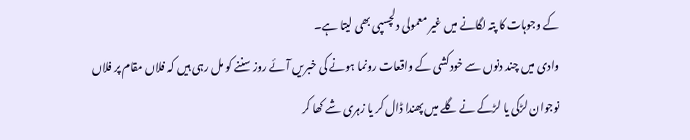کے وجوہات کا پتہ لگانے میں غیر معمولی دلچسپی بھی لیتا ہے۔
وادی میں چند دنوں سے خودکشی کے واقعات رونما ہونے کی خبریں آئے روز سننے کو مل رہی ہیں کہ فلاں مقام پر فلاں نوجوان لڑکی یا لڑکے نے گلے میں پھندا ڈال کر یا زہری شے کھا کر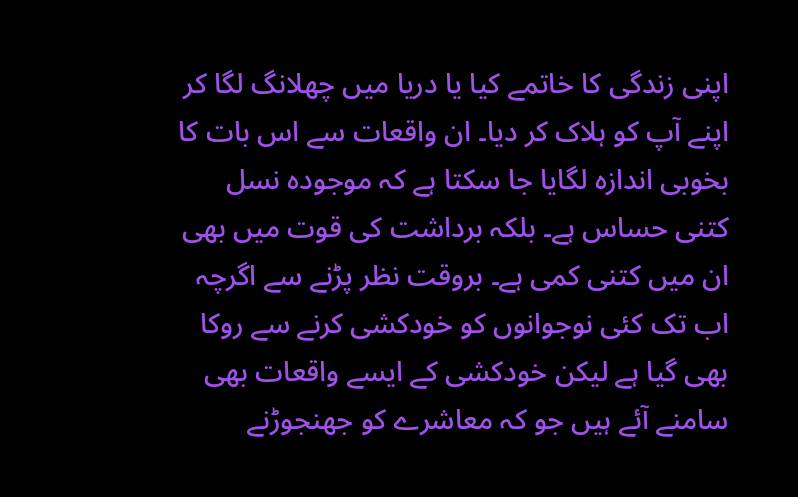اپنی زندگی کا خاتمے کیا یا دریا میں چھلانگ لگا کر اپنے آپ کو ہلاک کر دیا۔ ان واقعات سے اس بات کا بخوبی اندازہ لگایا جا سکتا ہے کہ موجودہ نسل کتنی حساس ہے۔ بلکہ برداشت کی قوت میں بھی ان میں کتنی کمی ہے۔ بروقت نظر پڑنے سے اگرچہ اب تک کئی نوجوانوں کو خودکشی کرنے سے روکا بھی گیا ہے لیکن خودکشی کے ایسے واقعات بھی سامنے آئے ہیں جو کہ معاشرے کو جھنجوڑنے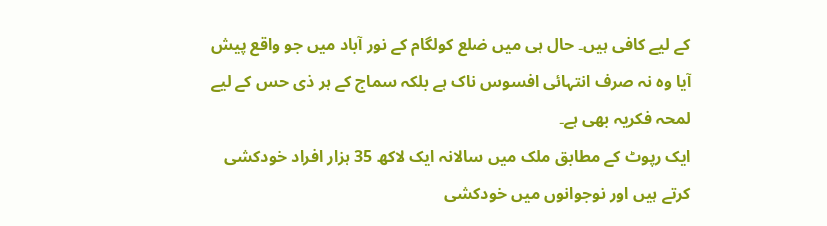کے لیے کافی ہیں۔ حال ہی میں ضلع کولگام کے نور آباد میں جو واقع پیش آیا وہ نہ صرف انتہائی افسوس ناک ہے بلکہ سماج کے ہر ذی حس کے لیے لمحہ فکریہ بھی ہے۔
ایک رپوٹ کے مطابق ملک میں سالانہ ایک لاکھ 35 ہزار افراد خودکشی کرتے ہیں اور نوجوانوں میں خودکشی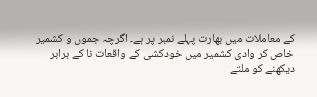کے معاملات میں بھارت پہلے نمبر پر ہے۔ اگرچہ جموں و کشمیر خاص کر وادی کشمیر میں خودکشی کے واقعات نا کے برابر دیکھنے کو ملتے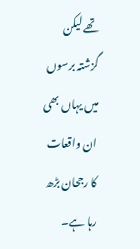تھے لیکن گزشتہ برسوں میں یہاں بھی ان واقعات کا رجحان بڑھ رہا ہے۔